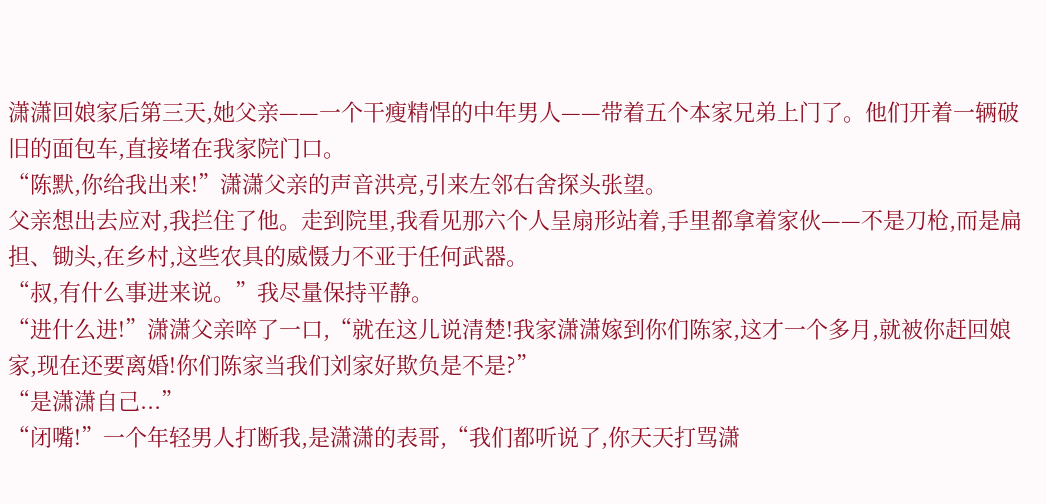潇潇回娘家后第三天,她父亲——一个干瘦精悍的中年男人——带着五个本家兄弟上门了。他们开着一辆破旧的面包车,直接堵在我家院门口。
“陈默,你给我出来!”潇潇父亲的声音洪亮,引来左邻右舍探头张望。
父亲想出去应对,我拦住了他。走到院里,我看见那六个人呈扇形站着,手里都拿着家伙——不是刀枪,而是扁担、锄头,在乡村,这些农具的威慑力不亚于任何武器。
“叔,有什么事进来说。”我尽量保持平静。
“进什么进!”潇潇父亲啐了一口,“就在这儿说清楚!我家潇潇嫁到你们陈家,这才一个多月,就被你赶回娘家,现在还要离婚!你们陈家当我们刘家好欺负是不是?”
“是潇潇自己...”
“闭嘴!”一个年轻男人打断我,是潇潇的表哥,“我们都听说了,你天天打骂潇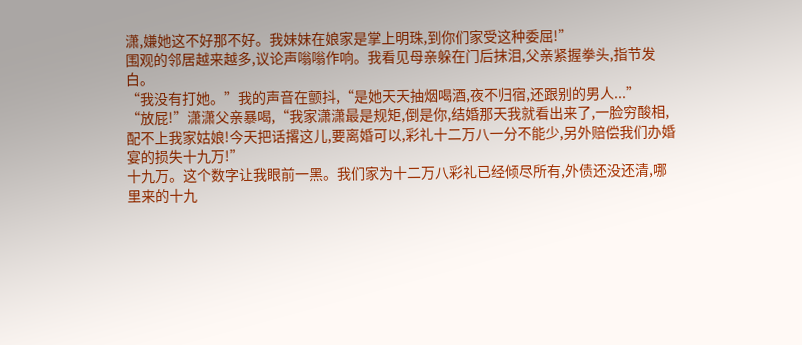潇,嫌她这不好那不好。我妹妹在娘家是掌上明珠,到你们家受这种委屈!”
围观的邻居越来越多,议论声嗡嗡作响。我看见母亲躲在门后抹泪,父亲紧握拳头,指节发白。
“我没有打她。”我的声音在颤抖,“是她天天抽烟喝酒,夜不归宿,还跟别的男人...”
“放屁!”潇潇父亲暴喝,“我家潇潇最是规矩,倒是你,结婚那天我就看出来了,一脸穷酸相,配不上我家姑娘!今天把话撂这儿,要离婚可以,彩礼十二万八一分不能少,另外赔偿我们办婚宴的损失十九万!”
十九万。这个数字让我眼前一黑。我们家为十二万八彩礼已经倾尽所有,外债还没还清,哪里来的十九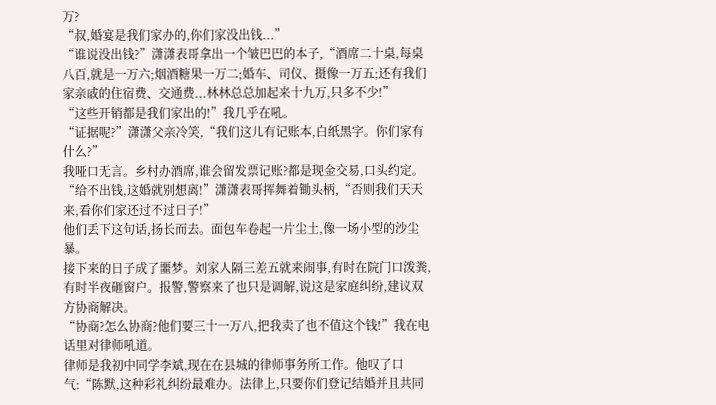万?
“叔,婚宴是我们家办的,你们家没出钱...”
“谁说没出钱?”潇潇表哥拿出一个皱巴巴的本子,“酒席二十桌,每桌八百,就是一万六;烟酒糖果一万二;婚车、司仪、摄像一万五;还有我们家亲戚的住宿费、交通费...林林总总加起来十九万,只多不少!”
“这些开销都是我们家出的!”我几乎在吼。
“证据呢?”潇潇父亲冷笑,“我们这儿有记账本,白纸黑字。你们家有什么?”
我哑口无言。乡村办酒席,谁会留发票记账?都是现金交易,口头约定。
“给不出钱,这婚就别想离!”潇潇表哥挥舞着锄头柄,“否则我们天天来,看你们家还过不过日子!”
他们丢下这句话,扬长而去。面包车卷起一片尘土,像一场小型的沙尘暴。
接下来的日子成了噩梦。刘家人隔三差五就来闹事,有时在院门口泼粪,有时半夜砸窗户。报警,警察来了也只是调解,说这是家庭纠纷,建议双方协商解决。
“协商?怎么协商?他们要三十一万八,把我卖了也不值这个钱!”我在电话里对律师吼道。
律师是我初中同学李斌,现在在县城的律师事务所工作。他叹了口气:“陈默,这种彩礼纠纷最难办。法律上,只要你们登记结婚并且共同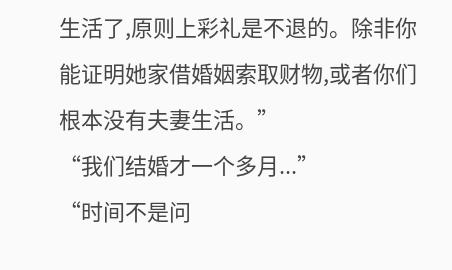生活了,原则上彩礼是不退的。除非你能证明她家借婚姻索取财物,或者你们根本没有夫妻生活。”
“我们结婚才一个多月...”
“时间不是问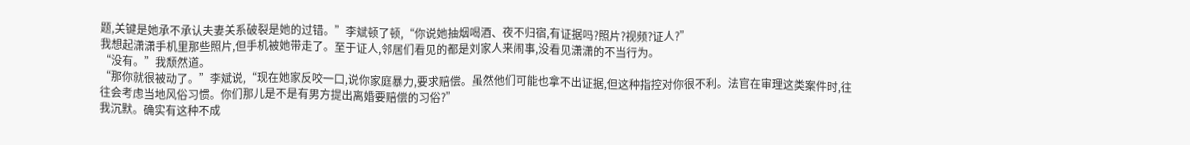题,关键是她承不承认夫妻关系破裂是她的过错。”李斌顿了顿,“你说她抽烟喝酒、夜不归宿,有证据吗?照片?视频?证人?”
我想起潇潇手机里那些照片,但手机被她带走了。至于证人,邻居们看见的都是刘家人来闹事,没看见潇潇的不当行为。
“没有。”我颓然道。
“那你就很被动了。”李斌说,“现在她家反咬一口,说你家庭暴力,要求赔偿。虽然他们可能也拿不出证据,但这种指控对你很不利。法官在审理这类案件时,往往会考虑当地风俗习惯。你们那儿是不是有男方提出离婚要赔偿的习俗?”
我沉默。确实有这种不成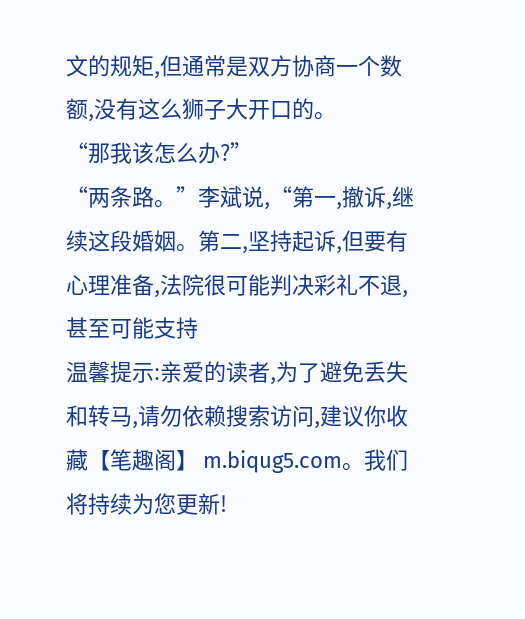文的规矩,但通常是双方协商一个数额,没有这么狮子大开口的。
“那我该怎么办?”
“两条路。”李斌说,“第一,撤诉,继续这段婚姻。第二,坚持起诉,但要有心理准备,法院很可能判决彩礼不退,甚至可能支持
温馨提示:亲爱的读者,为了避免丢失和转马,请勿依赖搜索访问,建议你收藏【笔趣阁】 m.biqug5.com。我们将持续为您更新!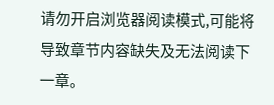请勿开启浏览器阅读模式,可能将导致章节内容缺失及无法阅读下一章。